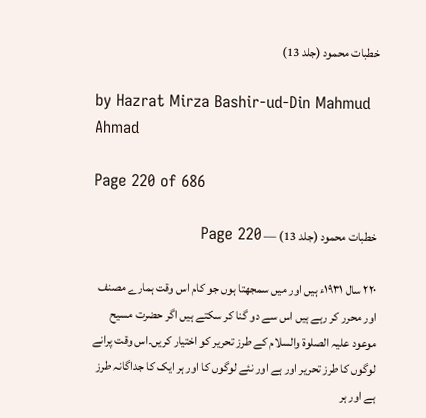خطبات محمود (جلد 13)

by Hazrat Mirza Bashir-ud-Din Mahmud Ahmad

Page 220 of 686

خطبات محمود (جلد 13) — Page 220

۲۲۰ سال ۱۹۳۱ء ہیں اور میں سمجھتا ہوں جو کام اس وقت ہمارے مصنف اور محرر کر رہے ہیں اس سے دو گنا کر سکتے ہیں اگر حضرت مسیح موعود علیہ الصلوۃ والسلام کے طرز تحریر کو اختیار کریں۔اس وقت پرانے لوگوں کا طرز تحریر اور ہے اور نئے لوگوں کا اور ہر ایک کا جداگانہ طرز ہے اور ہر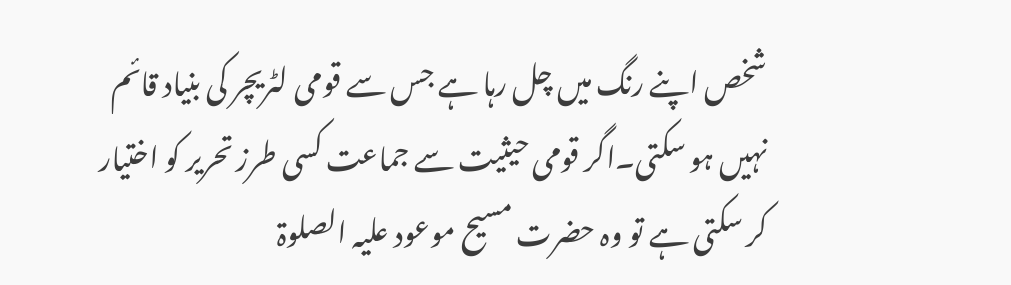شخص اپنے رنگ میں چل رہا ہے جس سے قومی لٹریچر کی بنیاد قائم نہیں ہو سکتی۔اگر قومی حیثیت سے جماعت کسی طرز تحریر کو اختیار کر سکتی ہے تو وہ حضرت مسیح موعود علیہ الصلوۃ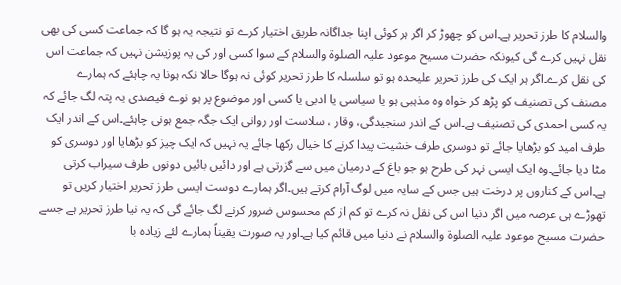والسلام کا طرز تحریر ہے۔اس کو چھوڑ کر اگر ہر کوئی اپنا جداگانہ طریق اختیار کرے تو نتیجہ یہ ہو گا کہ جماعت کسی کی بھی نقل نہیں کرے گی کیونکہ حضرت مسیح موعود علیہ الصلوۃ والسلام کے سوا کسی اور کی یہ پوزیشن نہیں کہ جماعت اس کی نقل کرے۔اگر ہر ایک کی طرز تحریر علیحدہ ہو تو سلسلہ کا طرز تحریر کوئی نہ ہوگا حالا نکہ ہونا یہ چاہئے کہ ہمارے مصنف کی تصنیف کو پڑھ کر خواہ وہ مذہبی ہو یا سیاسی یا ادبی یا کسی اور موضوع پر ہو نوے فیصدی یہ پتہ لگ جائے کہ یہ کسی احمدی کی تصنیف ہے۔اس کے اندر سنجیدگی، وقار ، سلاست اور روانی ایک جگہ جمع ہونی چاہئے۔اس کے اندر ایک طرف امید کو بڑھایا جائے تو دوسری طرف خشیت پیدا کرنے کا خیال رکھا جائے یہ نہیں کہ ایک چیز کو بڑھایا اور دوسری کو مٹا دیا جائے۔وہ ایک ایسی نہر کی طرح ہو جو باغ کے درمیان میں سے گزرتی ہے اور دائیں بائیں دونوں طرف سیراب کرتی ہے۔اس کے کناروں پر درخت ہیں جس کے سایہ میں لوگ آرام کرتے ہیں۔اگر ہمارے دوست ایسی طرز تحریر اختیار کریں تو تھوڑے ہی عرصہ میں اگر دنیا اس کی نقل نہ کرے تو کم از کم محسوس ضرور کرنے لگ جائے گی کہ یہ نیا طرز تحریر ہے جسے حضرت مسیح موعود علیہ الصلوۃ والسلام نے دنیا میں قائم کیا ہے۔اور یہ صورت یقیناً ہمارے لئے زیادہ با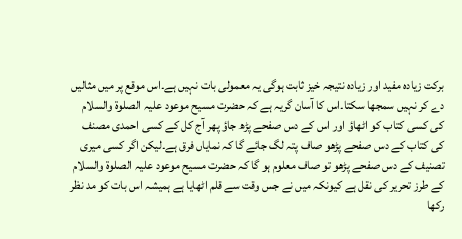برکت زیادہ مفید اور زیادہ نتیجہ خیز ثابت ہوگی یہ معمولی بات نہیں ہے۔اس موقع پر میں مثالیں دے کر نہیں سمجھا سکتا۔اس کا آسان گریہ ہے کہ حضرت مسیح موعود علیہ الصلوۃ والسلام کی کسی کتاب کو اٹھاؤ اور اس کے دس صفحے پڑھ جاؤ پھر آج کل کے کسی احمدی مصنف کی کتاب کے دس صفحے پڑھو صاف پتہ لگ جائے گا کہ نمایاں فرق ہے۔لیکن اگر کسی میری تصنیف کے دس صفحے پڑھو تو صاف معلوم ہو گا کہ حضرت مسیح موعود علیہ الصلوۃ والسلام کے طرز تحریر کی نقل ہے کیونکہ میں نے جس وقت سے قلم اٹھایا ہے ہمیشہ اس بات کو مد نظر رکھا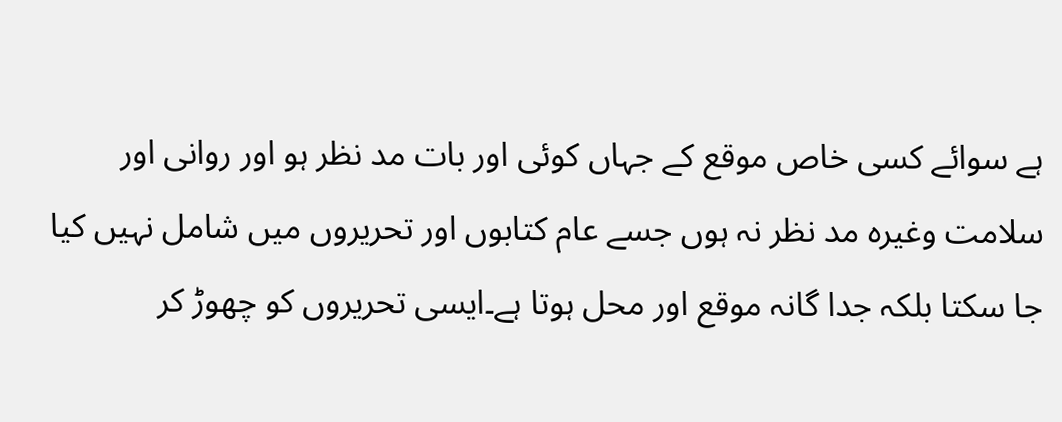ہے سوائے کسی خاص موقع کے جہاں کوئی اور بات مد نظر ہو اور روانی اور سلامت وغیرہ مد نظر نہ ہوں جسے عام کتابوں اور تحریروں میں شامل نہیں کیا جا سکتا بلکہ جدا گانہ موقع اور محل ہوتا ہے۔ایسی تحریروں کو چھوڑ کر